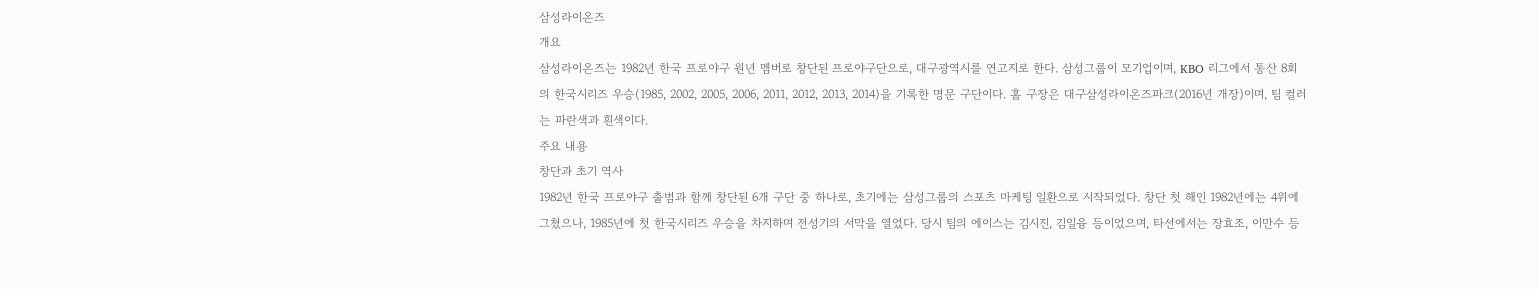삼성라이온즈
개요
삼성라이온즈는 1982년 한국 프로야구 원년 멤버로 창단된 프로야구단으로, 대구광역시를 연고지로 한다. 삼성그룹이 모기업이며, KBO 리그에서 통산 8회의 한국시리즈 우승(1985, 2002, 2005, 2006, 2011, 2012, 2013, 2014)을 기록한 명문 구단이다. 홈 구장은 대구삼성라이온즈파크(2016년 개장)이며, 팀 컬러는 파란색과 흰색이다.
주요 내용
창단과 초기 역사
1982년 한국 프로야구 출범과 함께 창단된 6개 구단 중 하나로, 초기에는 삼성그룹의 스포츠 마케팅 일환으로 시작되었다. 창단 첫 해인 1982년에는 4위에 그쳤으나, 1985년에 첫 한국시리즈 우승을 차지하며 전성기의 서막을 열었다. 당시 팀의 에이스는 김시진, 김일융 등이었으며, 타선에서는 장효조, 이만수 등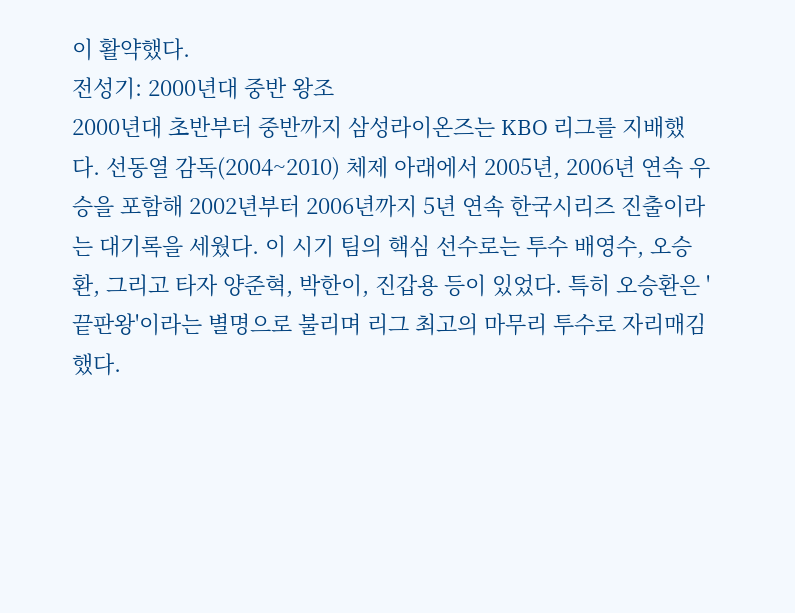이 활약했다.
전성기: 2000년대 중반 왕조
2000년대 초반부터 중반까지 삼성라이온즈는 KBO 리그를 지배했다. 선동열 감독(2004~2010) 체제 아래에서 2005년, 2006년 연속 우승을 포함해 2002년부터 2006년까지 5년 연속 한국시리즈 진출이라는 대기록을 세웠다. 이 시기 팀의 핵심 선수로는 투수 배영수, 오승환, 그리고 타자 양준혁, 박한이, 진갑용 등이 있었다. 특히 오승환은 '끝판왕'이라는 별명으로 불리며 리그 최고의 마무리 투수로 자리매김했다.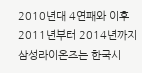2010년대 4연패와 이후
2011년부터 2014년까지 삼성라이온즈는 한국시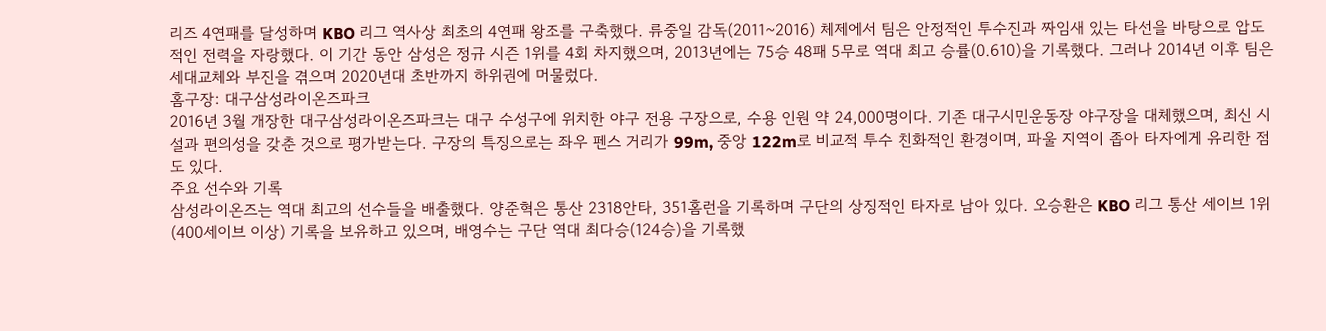리즈 4연패를 달성하며 KBO 리그 역사상 최초의 4연패 왕조를 구축했다. 류중일 감독(2011~2016) 체제에서 팀은 안정적인 투수진과 짜임새 있는 타선을 바탕으로 압도적인 전력을 자랑했다. 이 기간 동안 삼성은 정규 시즌 1위를 4회 차지했으며, 2013년에는 75승 48패 5무로 역대 최고 승률(0.610)을 기록했다. 그러나 2014년 이후 팀은 세대교체와 부진을 겪으며 2020년대 초반까지 하위권에 머물렀다.
홈구장: 대구삼성라이온즈파크
2016년 3월 개장한 대구삼성라이온즈파크는 대구 수성구에 위치한 야구 전용 구장으로, 수용 인원 약 24,000명이다. 기존 대구시민운동장 야구장을 대체했으며, 최신 시설과 편의성을 갖춘 것으로 평가받는다. 구장의 특징으로는 좌우 펜스 거리가 99m, 중앙 122m로 비교적 투수 친화적인 환경이며, 파울 지역이 좁아 타자에게 유리한 점도 있다.
주요 선수와 기록
삼성라이온즈는 역대 최고의 선수들을 배출했다. 양준혁은 통산 2318안타, 351홈런을 기록하며 구단의 상징적인 타자로 남아 있다. 오승환은 KBO 리그 통산 세이브 1위(400세이브 이상) 기록을 보유하고 있으며, 배영수는 구단 역대 최다승(124승)을 기록했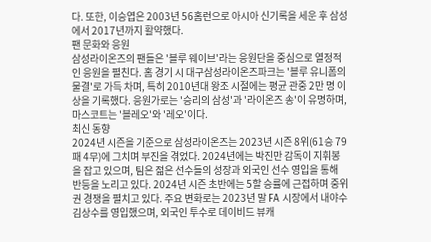다. 또한, 이승엽은 2003년 56홈런으로 아시아 신기록을 세운 후 삼성에서 2017년까지 활약했다.
팬 문화와 응원
삼성라이온즈의 팬들은 '블루 웨이브'라는 응원단을 중심으로 열정적인 응원을 펼친다. 홈 경기 시 대구삼성라이온즈파크는 '블루 유니폼의 물결'로 가득 차며, 특히 2010년대 왕조 시절에는 평균 관중 2만 명 이상을 기록했다. 응원가로는 '승리의 삼성'과 '라이온즈 송'이 유명하며, 마스코트는 '블레오'와 '레오'이다.
최신 동향
2024년 시즌을 기준으로 삼성라이온즈는 2023년 시즌 8위(61승 79패 4무)에 그치며 부진을 겪었다. 2024년에는 박진만 감독이 지휘봉을 잡고 있으며, 팀은 젊은 선수들의 성장과 외국인 선수 영입을 통해 반등을 노리고 있다. 2024년 시즌 초반에는 5할 승률에 근접하며 중위권 경쟁을 펼치고 있다. 주요 변화로는 2023년 말 FA 시장에서 내야수 김상수를 영입했으며, 외국인 투수로 데이비드 뷰캐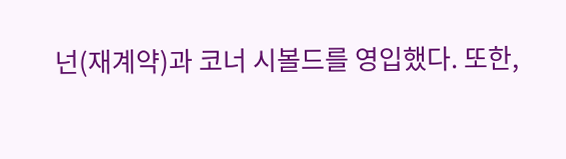넌(재계약)과 코너 시볼드를 영입했다. 또한,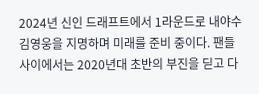2024년 신인 드래프트에서 1라운드로 내야수 김영웅을 지명하며 미래를 준비 중이다. 팬들 사이에서는 2020년대 초반의 부진을 딛고 다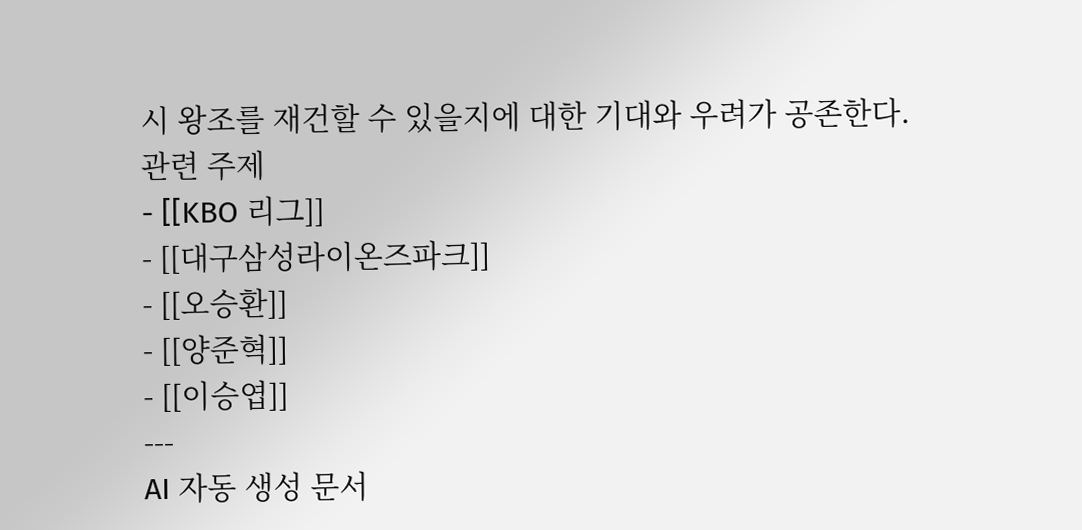시 왕조를 재건할 수 있을지에 대한 기대와 우려가 공존한다.
관련 주제
- [[KBO 리그]]
- [[대구삼성라이온즈파크]]
- [[오승환]]
- [[양준혁]]
- [[이승엽]]
---
AI 자동 생성 문서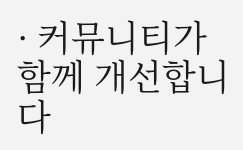· 커뮤니티가 함께 개선합니다